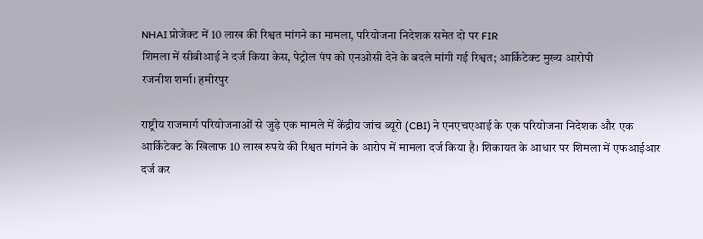NHAI प्रोजेक्ट में 10 लाख की रिश्वत मांगने का मामला, परियोजना निदेशक समेत दो पर FIR
शिमला में सीबीआई ने दर्ज किया केस, पेट्रोल पंप को एनओसी देने के बदले मांगी गई रिश्वत; आर्किटेक्ट मुख्य आरोपी
रजनीश शर्मा। हमीरपुर

राष्ट्रीय राजमार्ग परियोजनाओं से जुड़े एक मामले में केंद्रीय जांच ब्यूरो (CBI) ने एनएचएआई के एक परियोजना निदेशक और एक आर्किटेक्ट के खिलाफ 10 लाख रुपये की रिश्वत मांगने के आरोप में मामला दर्ज किया है। शिकायत के आधार पर शिमला में एफआईआर दर्ज कर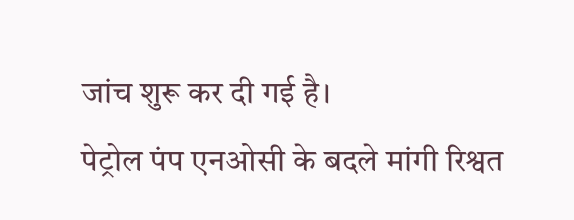जांच शुरू कर दी गई है।
पेट्रोल पंप एनओसी के बदले मांगी रिश्वत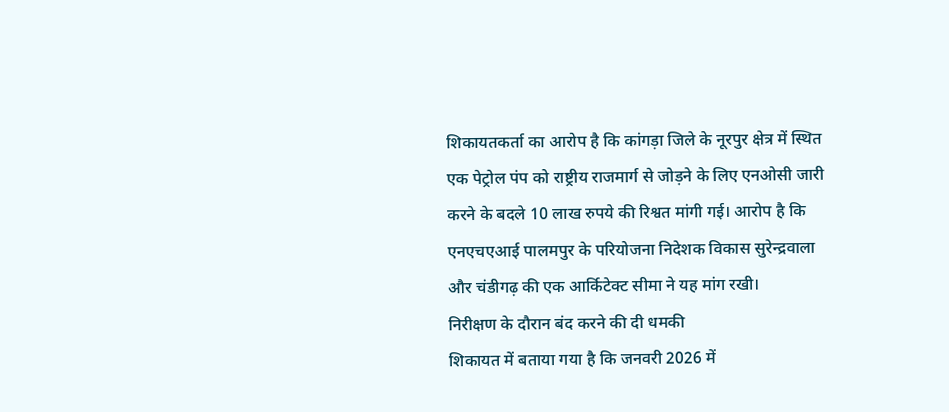शिकायतकर्ता का आरोप है कि कांगड़ा जिले के नूरपुर क्षेत्र में स्थित एक पेट्रोल पंप को राष्ट्रीय राजमार्ग से जोड़ने के लिए एनओसी जारी करने के बदले 10 लाख रुपये की रिश्वत मांगी गई। आरोप है कि एनएचएआई पालमपुर के परियोजना निदेशक विकास सुरेन्द्रवाला और चंडीगढ़ की एक आर्किटेक्ट सीमा ने यह मांग रखी।
निरीक्षण के दौरान बंद करने की दी धमकी
शिकायत में बताया गया है कि जनवरी 2026 में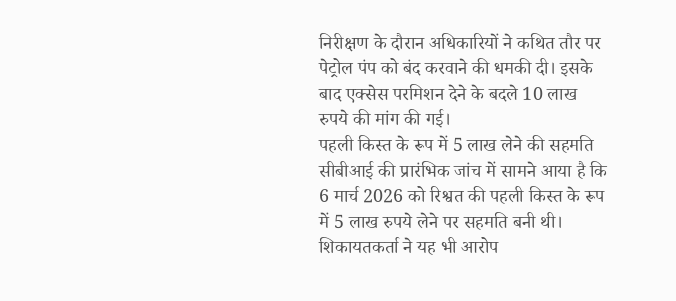निरीक्षण के दौरान अधिकारियों ने कथित तौर पर पेट्रोल पंप को बंद करवाने की धमकी दी। इसके बाद एक्सेस परमिशन देने के बदले 10 लाख रुपये की मांग की गई।
पहली किस्त के रूप में 5 लाख लेने की सहमति
सीबीआई की प्रारंभिक जांच में सामने आया है कि 6 मार्च 2026 को रिश्वत की पहली किस्त के रूप में 5 लाख रुपये लेने पर सहमति बनी थी। शिकायतकर्ता ने यह भी आरोप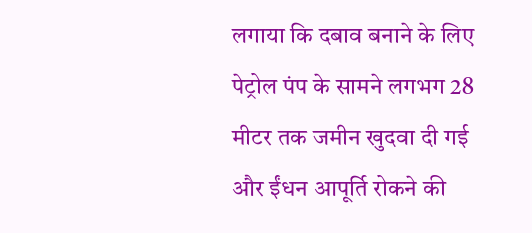लगाया कि दबाव बनाने के लिए पेट्रोल पंप के सामने लगभग 28 मीटर तक जमीन खुदवा दी गई और ईंधन आपूर्ति रोकने की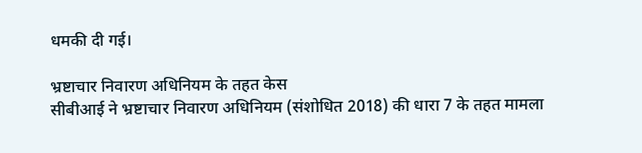धमकी दी गई।

भ्रष्टाचार निवारण अधिनियम के तहत केस
सीबीआई ने भ्रष्टाचार निवारण अधिनियम (संशोधित 2018) की धारा 7 के तहत मामला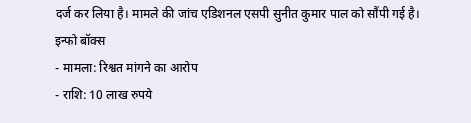दर्ज कर लिया है। मामले की जांच एडिशनल एसपी सुनीत कुमार पाल को सौंपी गई है।
इन्फो बॉक्स
- मामला: रिश्वत मांगने का आरोप
- राशि: 10 लाख रुपये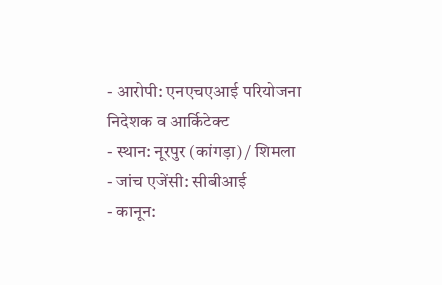- आरोपी: एनएचएआई परियोजना निदेशक व आर्किटेक्ट
- स्थान: नूरपुर (कांगड़ा) / शिमला
- जांच एजेंसी: सीबीआई
- कानून: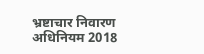भ्रष्टाचार निवारण अधिनियम 2018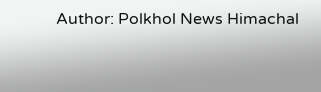Author: Polkhol News Himachal